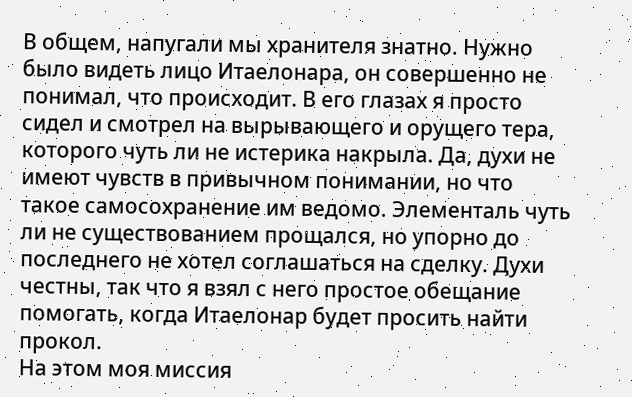В общем, напугали мы хранителя знатно. Нужно было видеть лицо Итаелонара, он совершенно не понимал, что происходит. В его глазах я просто сидел и смотрел на вырывающего и орущего тера, которого чуть ли не истерика накрыла. Да, духи не имеют чувств в привычном понимании, но что такое самосохранение им ведомо. Элементаль чуть ли не существованием прощался, но упорно до последнего не хотел соглашаться на сделку. Духи честны, так что я взял с него простое обещание помогать, когда Итаелонар будет просить найти прокол.
На этом моя миссия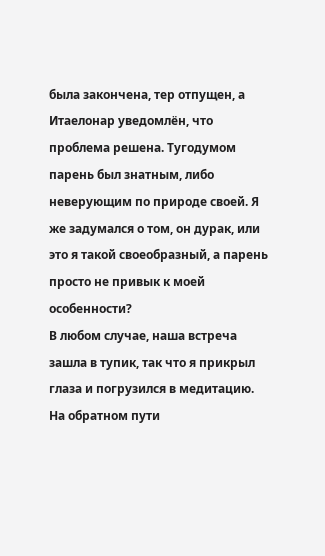была закончена, тер отпущен, а Итаелонар уведомлён, что проблема решена. Тугодумом парень был знатным, либо неверующим по природе своей. Я же задумался о том, он дурак, или это я такой своеобразный, а парень просто не привык к моей особенности?
В любом случае, наша встреча зашла в тупик, так что я прикрыл глаза и погрузился в медитацию.
На обратном пути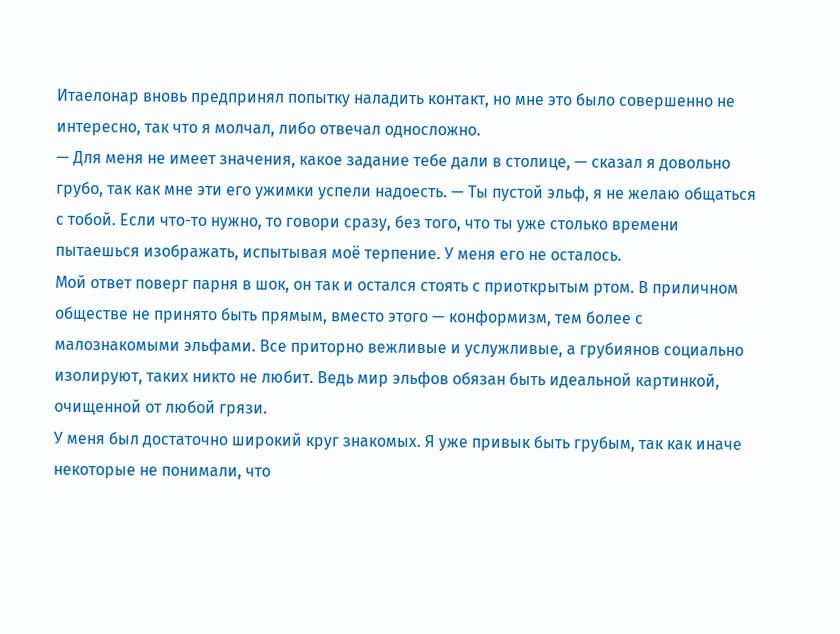Итаелонар вновь предпринял попытку наладить контакт, но мне это было совершенно не интересно, так что я молчал, либо отвечал односложно.
— Для меня не имеет значения, какое задание тебе дали в столице, — сказал я довольно грубо, так как мне эти его ужимки успели надоесть. — Ты пустой эльф, я не желаю общаться с тобой. Если что-то нужно, то говори сразу, без того, что ты уже столько времени пытаешься изображать, испытывая моё терпение. У меня его не осталось.
Мой ответ поверг парня в шок, он так и остался стоять с приоткрытым ртом. В приличном обществе не принято быть прямым, вместо этого — конформизм, тем более с малознакомыми эльфами. Все приторно вежливые и услужливые, а грубиянов социально изолируют, таких никто не любит. Ведь мир эльфов обязан быть идеальной картинкой, очищенной от любой грязи.
У меня был достаточно широкий круг знакомых. Я уже привык быть грубым, так как иначе некоторые не понимали, что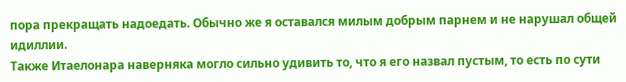пора прекращать надоедать. Обычно же я оставался милым добрым парнем и не нарушал общей идиллии.
Также Итаелонара наверняка могло сильно удивить то, что я его назвал пустым, то есть по сути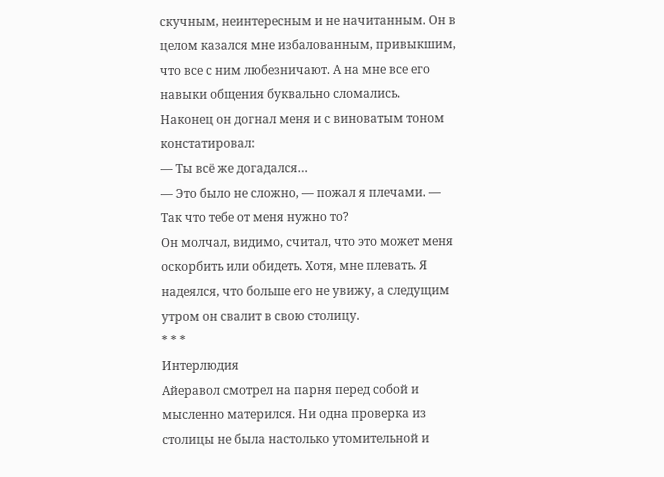скучным, неинтересным и не начитанным. Он в целом казался мне избалованным, привыкшим, что все с ним любезничают. А на мне все его навыки общения буквально сломались.
Наконец он догнал меня и с виноватым тоном констатировал:
— Ты всё же догадался…
— Это было не сложно, — пожал я плечами. — Так что тебе от меня нужно то?
Он молчал, видимо, считал, что это может меня оскорбить или обидеть. Хотя, мне плевать. Я надеялся, что больше его не увижу, а следущим утром он свалит в свою столицу.
* * *
Интерлюдия
Айеравол смотрел на парня перед собой и мысленно матерился. Ни одна проверка из столицы не была настолько утомительной и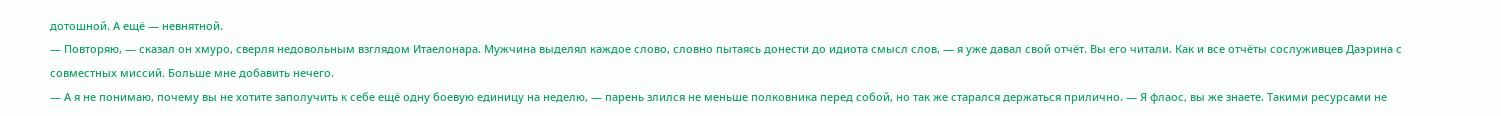дотошной. А ещё — невнятной.
— Повторяю, — сказал он хмуро, сверля недовольным взглядом Итаелонара. Мужчина выделял каждое слово, словно пытаясь донести до идиота смысл слов, — я уже давал свой отчёт. Вы его читали. Как и все отчёты сослуживцев Даэрина с совместных миссий. Больше мне добавить нечего.
— А я не понимаю, почему вы не хотите заполучить к себе ещё одну боевую единицу на неделю, — парень злился не меньше полковника перед собой, но так же старался держаться прилично. — Я флаос, вы же знаете. Такими ресурсами не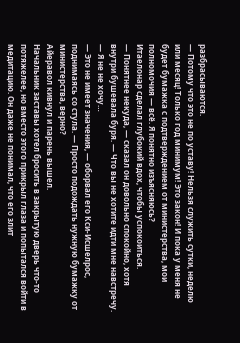разбрасываются.
— Потому что это не по уставу! Нельзя служить сутки, неделю или месяц! Только год минимум! Это закон! И пока у меня не будет бумажка с подтверждением от министерства, мои полномочия — всё. Я понятно изъясняюсь?
Итаелонар сделал глубокий вдох, чтобы успокоиться.
— Понятнее некуда, — сказал он довольно спокойно, хотя внутри бушевала буря. — Что вы не хотите идти мне навстречу.
— Я не не хочу…
— Это не имеет значения, — оборвал его Кси-Исшелрос, поднимаясь со стула. — Просто подождать нужную бумажку от министерства, верно?
Айеравол кивнул и парень вышел.
Начальник заставы хотел бросить в закрытую дверь что-то потяжелее, но вместо этого прикрыл глаза и попытался войти в медитацию. Он даже не понимал, что его злит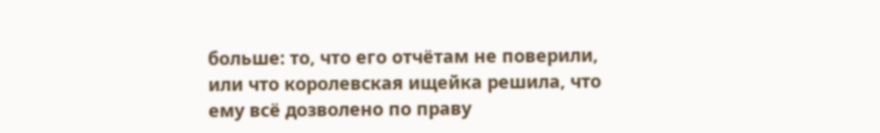больше: то, что его отчётам не поверили, или что королевская ищейка решила, что ему всё дозволено по праву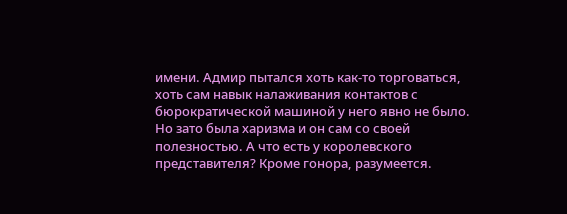имени. Адмир пытался хоть как-то торговаться, хоть сам навык налаживания контактов с бюрократической машиной у него явно не было. Но зато была харизма и он сам со своей полезностью. А что есть у королевского представителя? Кроме гонора, разумеется.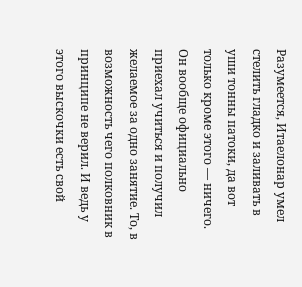Разумеется, Итаелонар умел стелить гладко и заливать в уши тонны патоки, да вот только кроме этого — ничего. Он вообще официально приехал учиться и получил желаемое за одно занятие. То, в возможность чего полковник в принципе не верил. И ведь у этого выскочки есть свой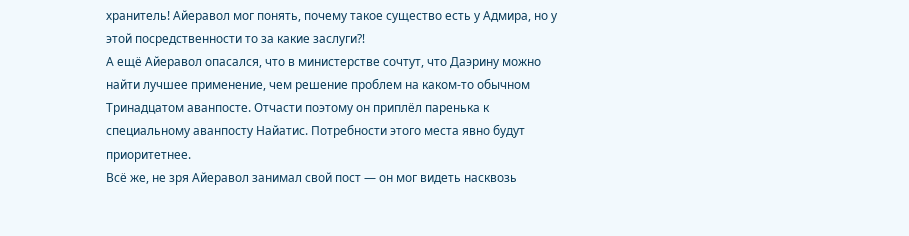хранитель! Айеравол мог понять, почему такое существо есть у Адмира, но у этой посредственности то за какие заслуги⁈
А ещё Айеравол опасался, что в министерстве сочтут, что Даэрину можно найти лучшее применение, чем решение проблем на каком-то обычном Тринадцатом аванпосте. Отчасти поэтому он приплёл паренька к специальному аванпосту Найатис. Потребности этого места явно будут приоритетнее.
Всё же, не зря Айеравол занимал свой пост — он мог видеть насквозь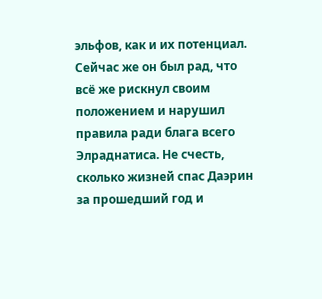эльфов, как и их потенциал. Сейчас же он был рад, что всё же рискнул своим положением и нарушил правила ради блага всего Элраднатиса. Не счесть, сколько жизней спас Даэрин за прошедший год и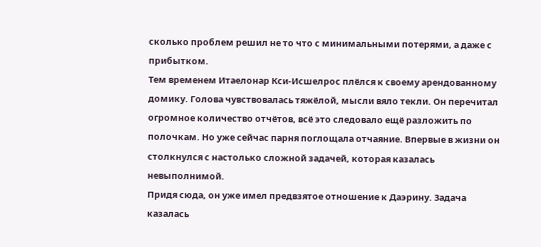сколько проблем решил не то что с минимальными потерями, а даже с прибытком.
Тем временем Итаелонар Кси-Исшелрос плёлся к своему арендованному домику. Голова чувствовалась тяжёлой, мысли вяло текли. Он перечитал огромное количество отчётов, всё это следовало ещё разложить по полочкам. Но уже сейчас парня поглощала отчаяние. Впервые в жизни он столкнулся с настолько сложной задачей, которая казалась невыполнимой.
Придя сюда, он уже имел предвзятое отношение к Даэрину. Задача казалась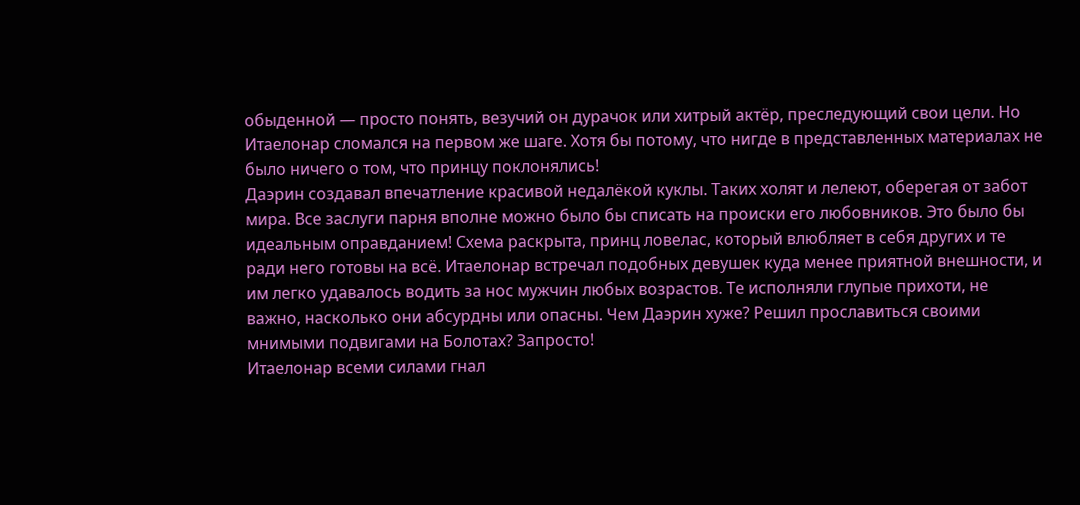обыденной — просто понять, везучий он дурачок или хитрый актёр, преследующий свои цели. Но Итаелонар сломался на первом же шаге. Хотя бы потому, что нигде в представленных материалах не было ничего о том, что принцу поклонялись!
Даэрин создавал впечатление красивой недалёкой куклы. Таких холят и лелеют, оберегая от забот мира. Все заслуги парня вполне можно было бы списать на происки его любовников. Это было бы идеальным оправданием! Схема раскрыта, принц ловелас, который влюбляет в себя других и те ради него готовы на всё. Итаелонар встречал подобных девушек куда менее приятной внешности, и им легко удавалось водить за нос мужчин любых возрастов. Те исполняли глупые прихоти, не важно, насколько они абсурдны или опасны. Чем Даэрин хуже? Решил прославиться своими мнимыми подвигами на Болотах? Запросто!
Итаелонар всеми силами гнал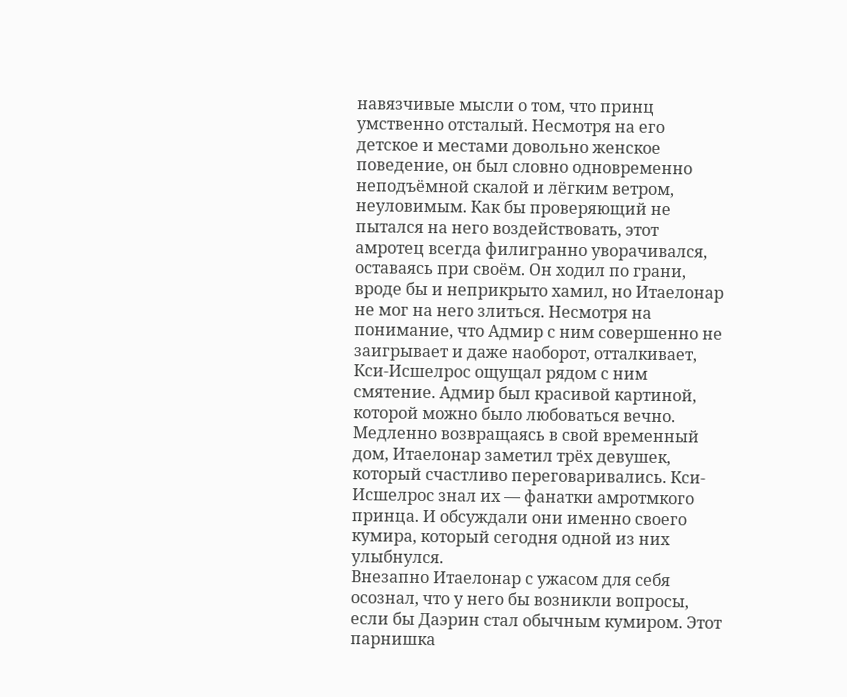навязчивые мысли о том, что принц умственно отсталый. Несмотря на его детское и местами довольно женское поведение, он был словно одновременно неподъёмной скалой и лёгким ветром, неуловимым. Как бы проверяющий не пытался на него воздействовать, этот амротец всегда филигранно уворачивался, оставаясь при своём. Он ходил по грани, вроде бы и неприкрыто хамил, но Итаелонар не мог на него злиться. Несмотря на понимание, что Адмир с ним совершенно не заигрывает и даже наоборот, отталкивает, Кси-Исшелрос ощущал рядом с ним смятение. Адмир был красивой картиной, которой можно было любоваться вечно.
Медленно возвращаясь в свой временный дом, Итаелонар заметил трёх девушек, который счастливо переговаривались. Кси-Исшелрос знал их — фанатки амротмкого принца. И обсуждали они именно своего кумира, который сегодня одной из них улыбнулся.
Внезапно Итаелонар с ужасом для себя осознал, что у него бы возникли вопросы, если бы Даэрин стал обычным кумиром. Этот парнишка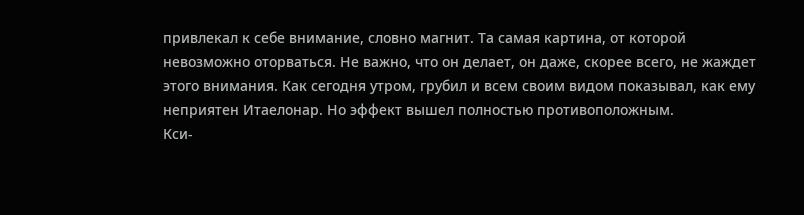привлекал к себе внимание, словно магнит. Та самая картина, от которой невозможно оторваться. Не важно, что он делает, он даже, скорее всего, не жаждет этого внимания. Как сегодня утром, грубил и всем своим видом показывал, как ему неприятен Итаелонар. Но эффект вышел полностью противоположным.
Кси-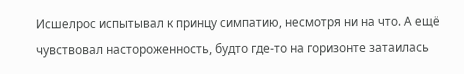Исшелрос испытывал к принцу симпатию, несмотря ни на что. А ещё чувствовал настороженность, будто где-то на горизонте затаилась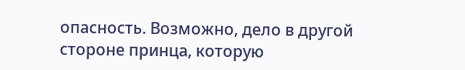опасность. Возможно, дело в другой стороне принца, которую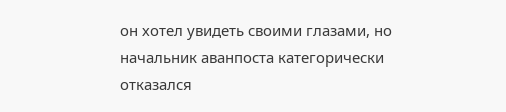он хотел увидеть своими глазами, но начальник аванпоста категорически отказался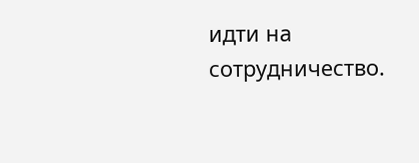идти на сотрудничество.